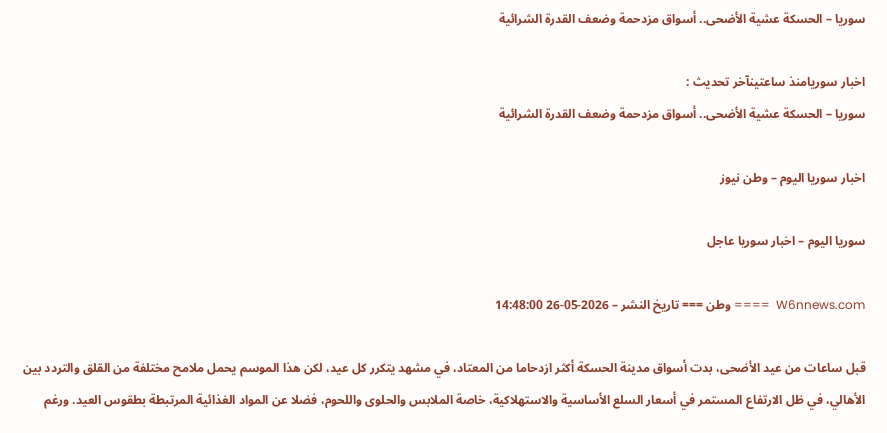سوريا – الحسكة عشية الأضحى.. أسواق مزدحمة وضعف القدرة الشرائية

اخبار سوريامنذ ساعتينآخر تحديث :
سوريا – الحسكة عشية الأضحى.. أسواق مزدحمة وضعف القدرة الشرائية

اخبار سوريا اليوم – وطن نيوز

سوريا اليوم – اخبار سوريا عاجل

W6nnews.com  ==== وطن === تاريخ النشر – 2026-05-26 14:48:00

قبل ساعات من عيد الأضحى، بدت أسواق مدينة الحسكة أكثر ازدحاما من المعتاد، في مشهد يتكرر كل عيد، لكن هذا الموسم يحمل ملامح مختلفة من القلق والتردد بين الأهالي، في ظل الارتفاع المستمر في أسعار السلع الأساسية والاستهلاكية، خاصة الملابس والحلوى واللحوم، فضلا عن المواد الغذائية المرتبطة بطقوس العيد. ورغم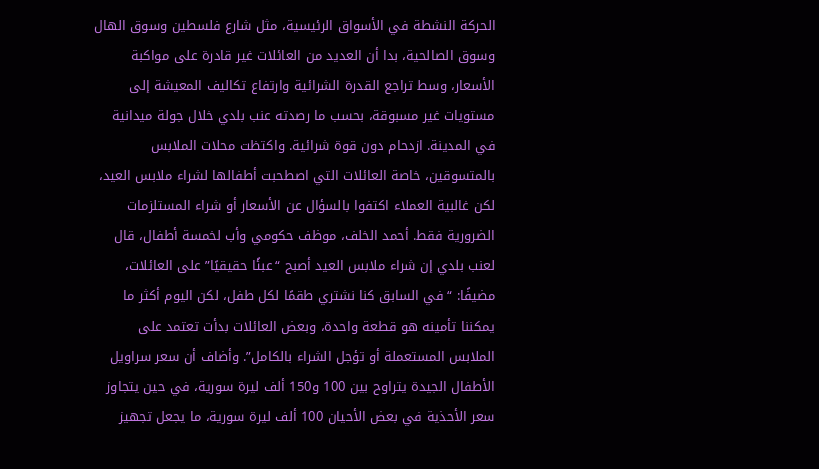الحركة النشطة في الأسواق الرئيسية، مثل شارع فلسطين وسوق الهال وسوق الصالحية، بدا أن العديد من العائلات غير قادرة على مواكبة الأسعار، وسط تراجع القدرة الشرائية وارتفاع تكاليف المعيشة إلى مستويات غير مسبوقة، بحسب ما رصدته عنب بلدي خلال جولة ميدانية في المدينة. ازدحام دون قوة شرائية. واكتظت محلات الملابس بالمتسوقين، خاصة العائلات التي اصطحبت أطفالها لشراء ملابس العيد، لكن غالبية العملاء اكتفوا بالسؤال عن الأسعار أو شراء المستلزمات الضرورية فقط. أحمد الخلف، موظف حكومي وأب لخمسة أطفال، قال لعنب بلدي إن شراء ملابس العيد أصبح “عبئًا حقيقيًا” على العائلات، مضيفًا: “في السابق كنا نشتري طقمًا لكل طفل، لكن اليوم أكثر ما يمكننا تأمينه هو قطعة واحدة، وبعض العائلات بدأت تعتمد على الملابس المستعملة أو تؤجل الشراء بالكامل”. وأضاف أن سعر سراويل الأطفال الجيدة يتراوح بين 100 و150 ألف ليرة سورية، في حين يتجاوز سعر الأحذية في بعض الأحيان 100 ألف ليرة سورية، ما يجعل تجهيز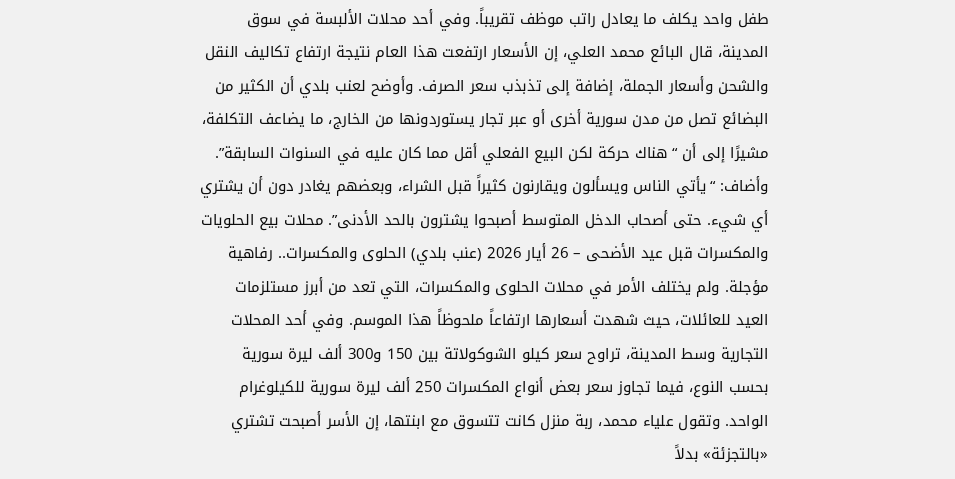طفل واحد يكلف ما يعادل راتب موظف تقريباً. وفي أحد محلات الألبسة في سوق المدينة، قال البائع محمد العلي، إن الأسعار ارتفعت هذا العام نتيجة ارتفاع تكاليف النقل والشحن وأسعار الجملة، إضافة إلى تذبذب سعر الصرف. وأوضح لعنب بلدي أن الكثير من البضائع تصل من مدن سورية أخرى أو عبر تجار يستوردونها من الخارج، ما يضاعف التكلفة، مشيرًا إلى أن “هناك حركة لكن البيع الفعلي أقل مما كان عليه في السنوات السابقة”. وأضاف: “يأتي الناس ويسألون ويقارنون كثيراً قبل الشراء، وبعضهم يغادر دون أن يشتري أي شيء. حتى أصحاب الدخل المتوسط أصبحوا يشترون بالحد الأدنى”. محلات بيع الحلويات والمكسرات قبل عيد الأضحى – 26 أيار 2026 (عنب بلدي) الحلوى والمكسرات.. رفاهية مؤجلة. ولم يختلف الأمر في محلات الحلوى والمكسرات، التي تعد من أبرز مستلزمات العيد للعائلات، حيث شهدت أسعارها ارتفاعاً ملحوظاً هذا الموسم. وفي أحد المحلات التجارية وسط المدينة، تراوح سعر كيلو الشوكولاتة بين 150 و300 ألف ليرة سورية بحسب النوع، فيما تجاوز سعر بعض أنواع المكسرات 250 ألف ليرة سورية للكيلوغرام الواحد. وتقول علياء محمد، ربة منزل كانت تتسوق مع ابنتها، إن الأسر أصبحت تشتري «بالتجزئة» بدلاً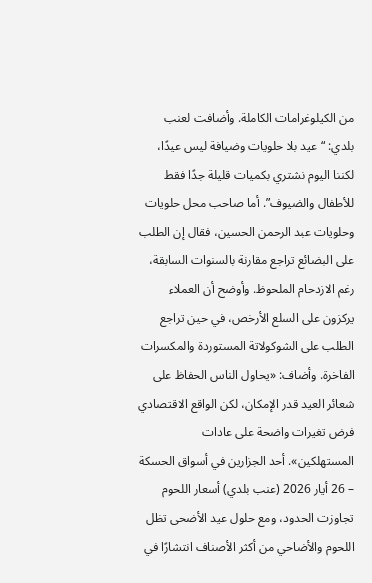من الكيلوغرامات الكاملة. وأضافت لعنب بلدي: “عيد بلا حلويات وضيافة ليس عيدًا، لكننا اليوم نشتري بكميات قليلة جدًا فقط للأطفال والضيوف”. أما صاحب محل حلويات وحلويات عبد الرحمن الحسين، فقال إن الطلب على البضائع تراجع مقارنة بالسنوات السابقة، رغم الازدحام الملحوظ. وأوضح أن العملاء يركزون على السلع الأرخص، في حين تراجع الطلب على الشوكولاتة المستوردة والمكسرات الفاخرة. وأضاف: «يحاول الناس الحفاظ على شعائر العيد قدر الإمكان، لكن الواقع الاقتصادي فرض تغيرات واضحة على عادات المستهلكين». أحد الجزارين في أسواق الحسكة – 26 أيار 2026 (عنب بلدي) أسعار اللحوم تجاوزت الحدود، ومع حلول عيد الأضحى تظل اللحوم والأضاحي من أكثر الأصناف انتشارًا في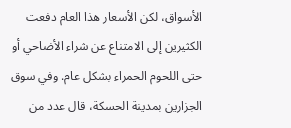الأسواق، لكن الأسعار هذا العام دفعت الكثيرين إلى الامتناع عن شراء الأضاحي أو حتى اللحوم الحمراء بشكل عام. وفي سوق الجزارين بمدينة الحسكة، قال عدد من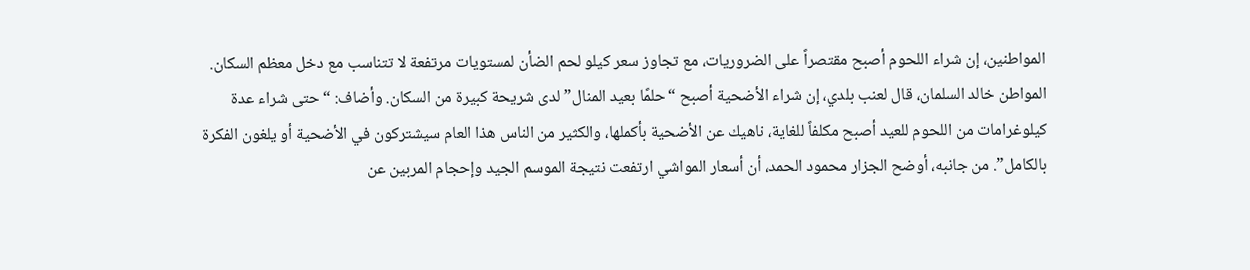المواطنين، إن شراء اللحوم أصبح مقتصراً على الضروريات، مع تجاوز سعر كيلو لحم الضأن لمستويات مرتفعة لا تتناسب مع دخل معظم السكان. المواطن خالد السلمان، قال لعنب بلدي، إن شراء الأضحية أصبح “حلمًا بعيد المنال” لدى شريحة كبيرة من السكان. وأضاف: “حتى شراء عدة كيلوغرامات من اللحوم للعيد أصبح مكلفاً للغاية، ناهيك عن الأضحية بأكملها، والكثير من الناس هذا العام سيشتركون في الأضحية أو يلغون الفكرة بالكامل”. من جانبه، أوضح الجزار محمود الحمد، أن أسعار المواشي ارتفعت نتيجة الموسم الجيد وإحجام المربين عن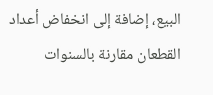البيع، إضافة إلى انخفاض أعداد القطعان مقارنة بالسنوات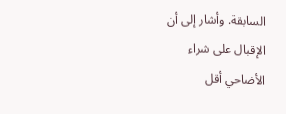السابقة. وأشار إلى أن الإقبال على شراء الأضاحي أقل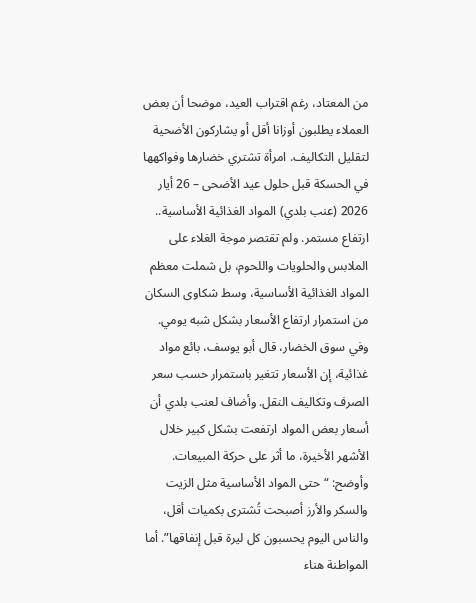من المعتاد، رغم اقتراب العيد، موضحا أن بعض العملاء يطلبون أوزانا أقل أو يشاركون الأضحية لتقليل التكاليف. امرأة تشتري خضارها وفواكهها في الحسكة قبل حلول عيد الأضحى – 26 أيار 2026 (عنب بلدي) المواد الغذائية الأساسية.. ارتفاع مستمر. ولم تقتصر موجة الغلاء على الملابس والحلويات واللحوم، بل شملت معظم المواد الغذائية الأساسية، وسط شكاوى السكان من استمرار ارتفاع الأسعار بشكل شبه يومي. وفي سوق الخضار، قال أبو يوسف، بائع مواد غذائية، إن الأسعار تتغير باستمرار حسب سعر الصرف وتكاليف النقل. وأضاف لعنب بلدي أن أسعار بعض المواد ارتفعت بشكل كبير خلال الأشهر الأخيرة، ما أثر على حركة المبيعات. وأوضح: “حتى المواد الأساسية مثل الزيت والسكر والأرز أصبحت تُشترى بكميات أقل، والناس اليوم يحسبون كل ليرة قبل إنفاقها”. أما المواطنة هناء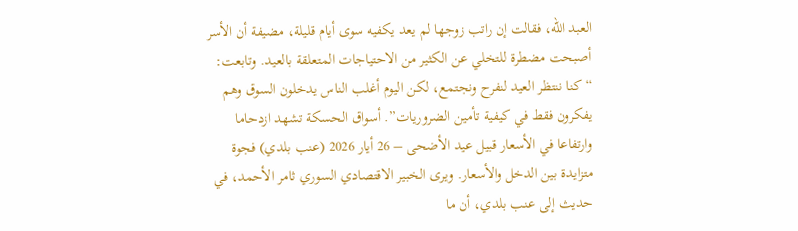العبد الله، فقالت إن راتب زوجها لم يعد يكفيه سوى أيام قليلة، مضيفة أن الأسر أصبحت مضطرة للتخلي عن الكثير من الاحتياجات المتعلقة بالعيد. وتابعت: “كنا ننتظر العيد لنفرح ونجتمع، لكن اليوم أغلب الناس يدخلون السوق وهم يفكرون فقط في كيفية تأمين الضروريات”. أسواق الحسكة تشهد ازدحاما وارتفاعا في الأسعار قبيل عيد الأضحى – 26 أيار 2026 (عنب بلدي) فجوة متزايدة بين الدخل والأسعار. ويرى الخبير الاقتصادي السوري ثامر الأحمد، في حديث إلى عنب بلدي، أن ما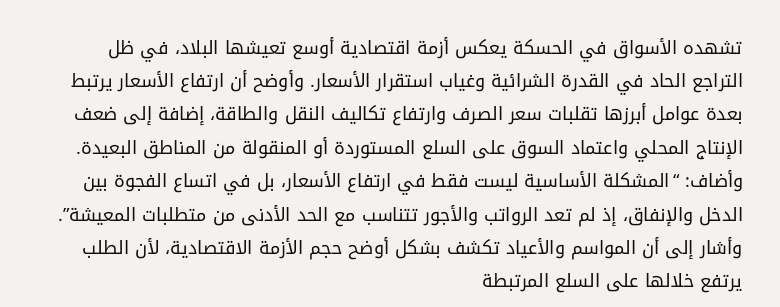تشهده الأسواق في الحسكة يعكس أزمة اقتصادية أوسع تعيشها البلاد، في ظل التراجع الحاد في القدرة الشرائية وغياب استقرار الأسعار. وأوضح أن ارتفاع الأسعار يرتبط بعدة عوامل أبرزها تقلبات سعر الصرف وارتفاع تكاليف النقل والطاقة، إضافة إلى ضعف الإنتاج المحلي واعتماد السوق على السلع المستوردة أو المنقولة من المناطق البعيدة. وأضاف: “المشكلة الأساسية ليست فقط في ارتفاع الأسعار، بل في اتساع الفجوة بين الدخل والإنفاق، إذ لم تعد الرواتب والأجور تتناسب مع الحد الأدنى من متطلبات المعيشة”. وأشار إلى أن المواسم والأعياد تكشف بشكل أوضح حجم الأزمة الاقتصادية، لأن الطلب يرتفع خلالها على السلع المرتبطة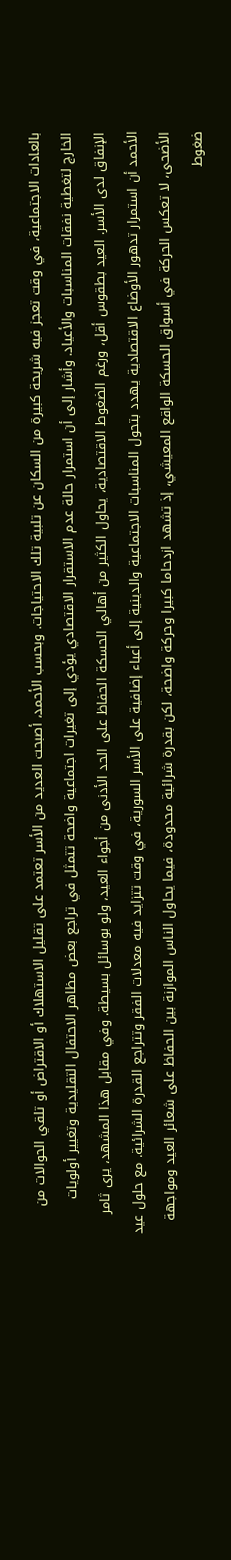بالعادات الاجتماعية، في وقت تعجز فيه شريحة كبيرة من السكان عن تلبية تلك الاحتياجات. وبحسب الأحمد، أصبحت العديد من الأسر تعتمد على تقليل الاستهلاك أو الاقتراض أو تلقي الحوالات من الخارج لتغطية نفقات المناسبات والأعياد. وأشار إلى أن استمرار حالة عدم الاستقرار الاقتصادي يؤدي إلى تغيرات اجتماعية واضحة تتمثل في تراجع بعض مظاهر الاحتفال التقليدية وتغيير أولويات الإنفاق لدى الأسر. العيد بطقوس أقل، ورغم الضغوط الاقتصادية، يحاول الكثير من أهالي الحسكة الحفاظ على الحد الأدنى من أجواء العيد، ولو بوسائل بسيطة. وفي مقابل هذا المشهد، يرى ثامر الأحمد أن استمرار تدهور الأوضاع الاقتصادية يهدد بتحول المناسبات الاجتماعية والدينية إلى أعباء إضافية على الأسر السورية، في وقت تتزايد فيه معدلات الفقر وتتراجع القدرة الشرائية. مع حلول عيد الأضحى، لا تعكس الحركة في أسواق الحسكة الواقع المعيشي، إذ تشهد ازدحاما كبيرا وحركة واضحة، لكن بقدرة شرائية محدودة، فيما يحاول الناس الموازنة بين الحفاظ على شعائر العيد ومواجهة ضغوط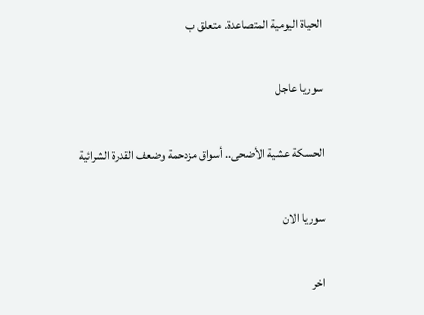الحياة اليومية المتصاعدة. متعلق ب

سوريا عاجل

الحسكة عشية الأضحى.. أسواق مزدحمة وضعف القدرة الشرائية

سوريا الان

اخر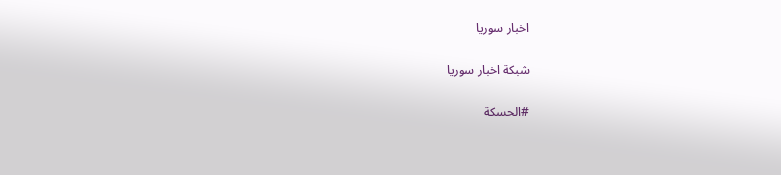اخبار سوريا

شبكة اخبار سوريا

#الحسكة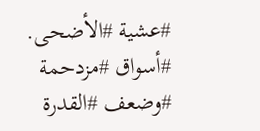#عشية #الأضحى. #أسواق #مزدحمة #وضعف #القدرة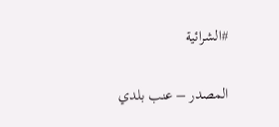#الشرائية

المصدر – عنب بلدي